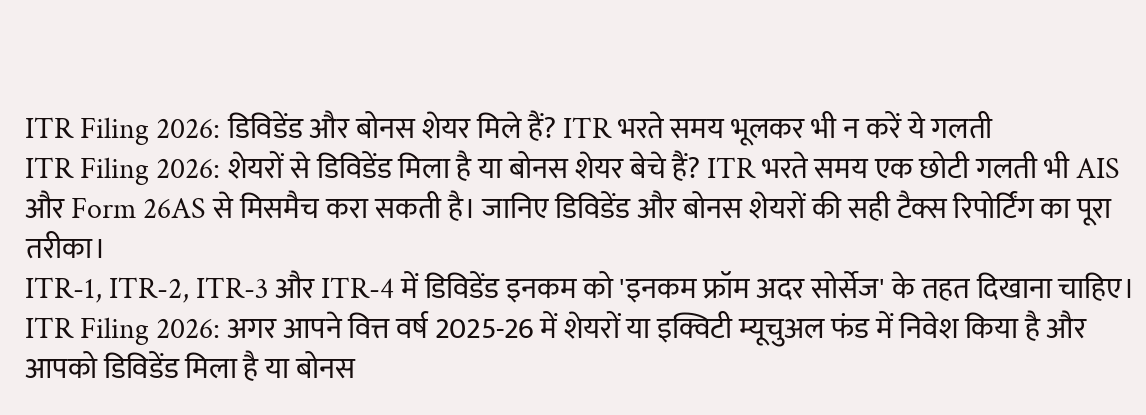ITR Filing 2026: डिविडेंड और बोनस शेयर मिले हैं? ITR भरते समय भूलकर भी न करें ये गलती
ITR Filing 2026: शेयरों से डिविडेंड मिला है या बोनस शेयर बेचे हैं? ITR भरते समय एक छोटी गलती भी AIS और Form 26AS से मिसमैच करा सकती है। जानिए डिविडेंड और बोनस शेयरों की सही टैक्स रिपोर्टिंग का पूरा तरीका।
ITR-1, ITR-2, ITR-3 और ITR-4 में डिविडेंड इनकम को 'इनकम फ्रॉम अदर सोर्सेज' के तहत दिखाना चाहिए।
ITR Filing 2026: अगर आपने वित्त वर्ष 2025-26 में शेयरों या इक्विटी म्यूचुअल फंड में निवेश किया है और आपको डिविडेंड मिला है या बोनस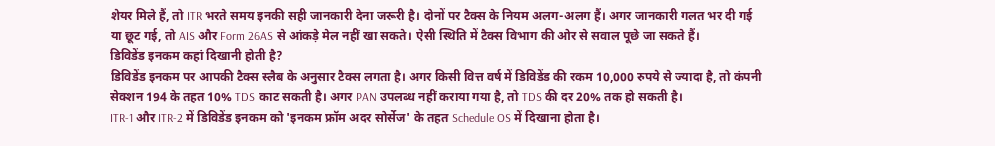शेयर मिले हैं, तो ITR भरते समय इनकी सही जानकारी देना जरूरी है। दोनों पर टैक्स के नियम अलग-अलग हैं। अगर जानकारी गलत भर दी गई या छूट गई, तो AIS और Form 26AS से आंकड़े मेल नहीं खा सकते। ऐसी स्थिति में टैक्स विभाग की ओर से सवाल पूछे जा सकते हैं।
डिविडेंड इनकम कहां दिखानी होती है?
डिविडेंड इनकम पर आपकी टैक्स स्लैब के अनुसार टैक्स लगता है। अगर किसी वित्त वर्ष में डिविडेंड की रकम 10,000 रुपये से ज्यादा है, तो कंपनी सेक्शन 194 के तहत 10% TDS काट सकती है। अगर PAN उपलब्ध नहीं कराया गया है, तो TDS की दर 20% तक हो सकती है।
ITR-1 और ITR-2 में डिविडेंड इनकम को 'इनकम फ्रॉम अदर सोर्सेज' के तहत Schedule OS में दिखाना होता है।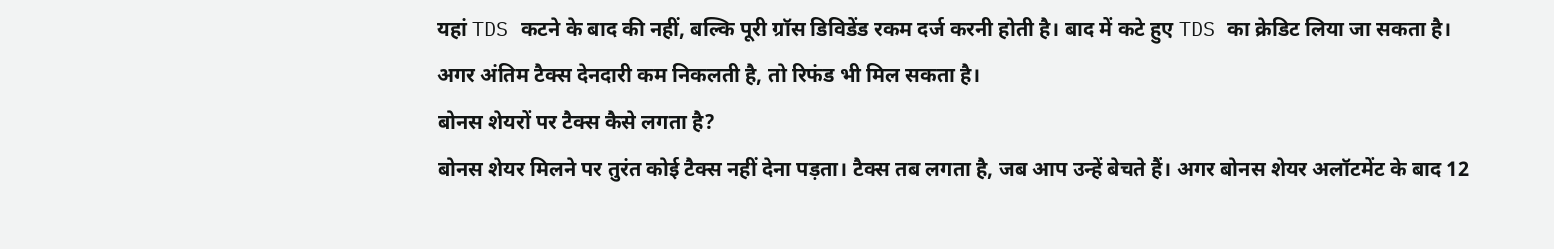यहां TDS कटने के बाद की नहीं, बल्कि पूरी ग्रॉस डिविडेंड रकम दर्ज करनी होती है। बाद में कटे हुए TDS का क्रेडिट लिया जा सकता है। अगर अंतिम टैक्स देनदारी कम निकलती है, तो रिफंड भी मिल सकता है।
बोनस शेयरों पर टैक्स कैसे लगता है?
बोनस शेयर मिलने पर तुरंत कोई टैक्स नहीं देना पड़ता। टैक्स तब लगता है, जब आप उन्हें बेचते हैं। अगर बोनस शेयर अलॉटमेंट के बाद 12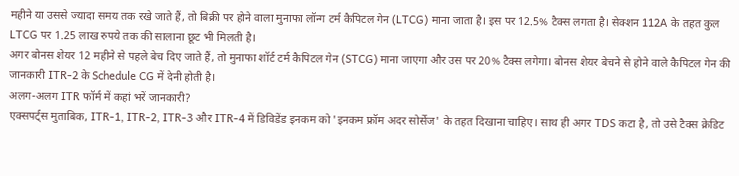महीने या उससे ज्यादा समय तक रखे जाते हैं, तो बिक्री पर होने वाला मुनाफा लॉन्ग टर्म कैपिटल गेन (LTCG) माना जाता है। इस पर 12.5% टैक्स लगता है। सेक्शन 112A के तहत कुल LTCG पर 1.25 लाख रुपये तक की सालाना छूट भी मिलती है।
अगर बोनस शेयर 12 महीने से पहले बेच दिए जाते हैं, तो मुनाफा शॉर्ट टर्म कैपिटल गेन (STCG) माना जाएगा और उस पर 20% टैक्स लगेगा। बोनस शेयर बेचने से होने वाले कैपिटल गेन की जानकारी ITR-2 के Schedule CG में देनी होती है।
अलग-अलग ITR फॉर्म में कहां भरें जानकारी?
एक्सपर्ट्स मुताबिक, ITR-1, ITR-2, ITR-3 और ITR-4 में डिविडेंड इनकम को 'इनकम फ्रॉम अदर सोर्सेज' के तहत दिखाना चाहिए। साथ ही अगर TDS कटा है, तो उसे टैक्स क्रेडिट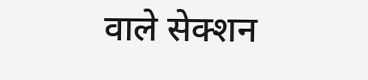वाले सेक्शन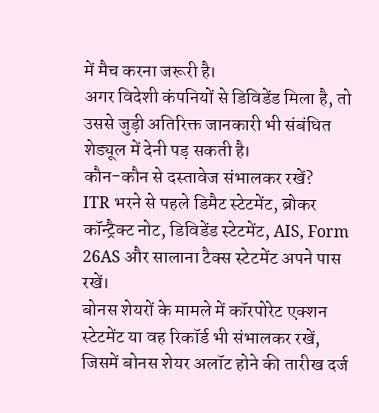में मैच करना जरूरी है।
अगर विदेशी कंपनियों से डिविडेंड मिला है, तो उससे जुड़ी अतिरिक्त जानकारी भी संबंधित शेड्यूल में देनी पड़ सकती है।
कौन-कौन से दस्तावेज संभालकर रखें?
ITR भरने से पहले डिमैट स्टेटमेंट, ब्रोकर कॉन्ट्रैक्ट नोट, डिविडेंड स्टेटमेंट, AIS, Form 26AS और सालाना टैक्स स्टेटमेंट अपने पास रखें।
बोनस शेयरों के मामले में कॉरपोरेट एक्शन स्टेटमेंट या वह रिकॉर्ड भी संभालकर रखें, जिसमें बोनस शेयर अलॉट होने की तारीख दर्ज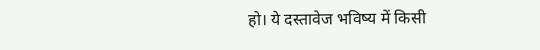हो। ये दस्तावेज भविष्य में किसी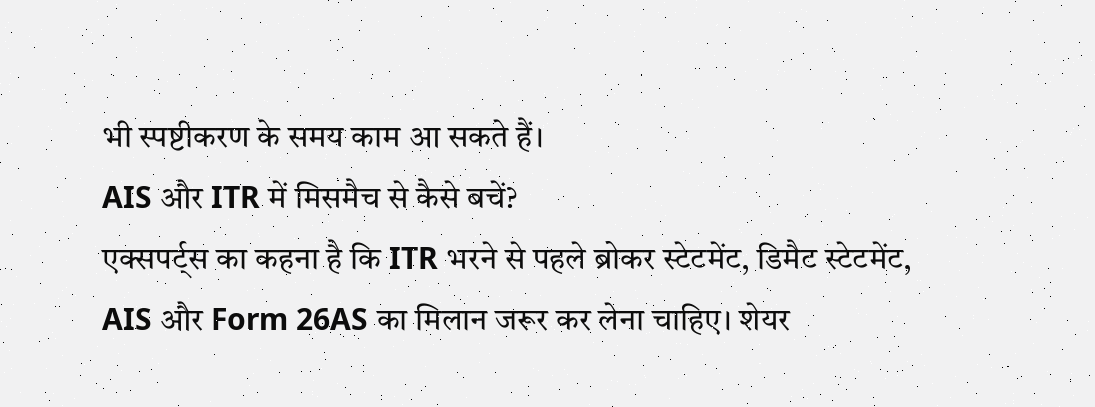भी स्पष्टीकरण के समय काम आ सकते हैं।
AIS और ITR में मिसमैच से कैसे बचें?
एक्सपर्ट्स का कहना है कि ITR भरने से पहले ब्रोकर स्टेटमेंट, डिमैट स्टेटमेंट, AIS और Form 26AS का मिलान जरूर कर लेना चाहिए। शेयर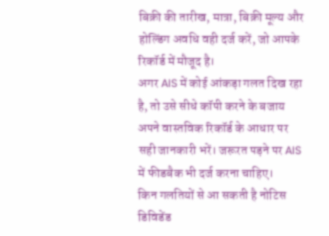बिक्री की तारीख, मात्रा, बिक्री मूल्य और होल्डिंग अवधि वही दर्ज करें, जो आपके रिकॉर्ड में मौजूद है।
अगर AIS में कोई आंकड़ा गलत दिख रहा है, तो उसे सीधे कॉपी करने के बजाय अपने वास्तविक रिकॉर्ड के आधार पर सही जानकारी भरें। जरूरत पड़ने पर AIS में फीडबैक भी दर्ज करना चाहिए।
किन गलतियों से आ सकती है नोटिस
डिविडेंड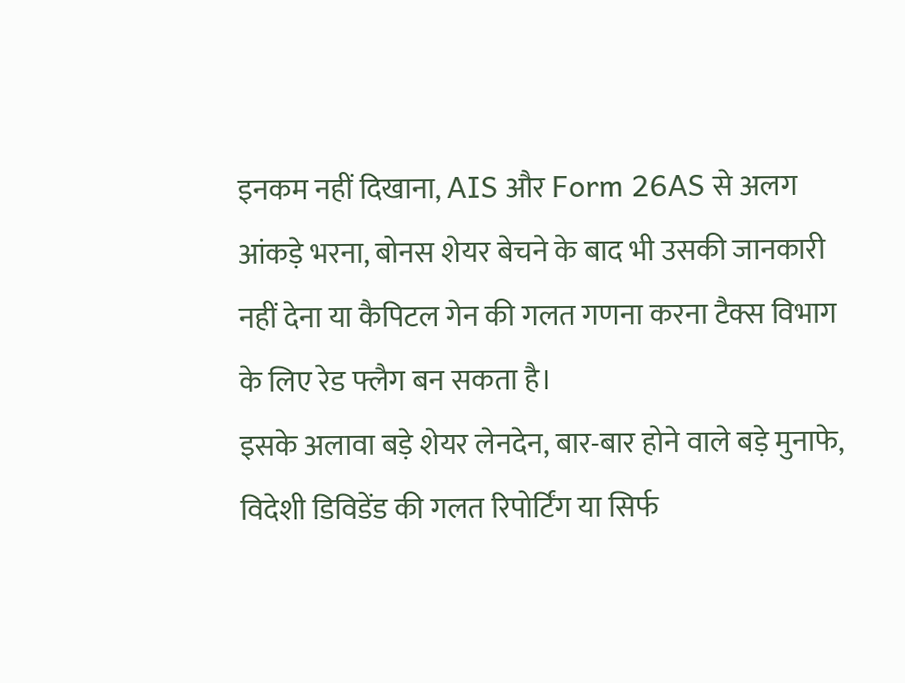इनकम नहीं दिखाना, AIS और Form 26AS से अलग आंकड़े भरना, बोनस शेयर बेचने के बाद भी उसकी जानकारी नहीं देना या कैपिटल गेन की गलत गणना करना टैक्स विभाग के लिए रेड फ्लैग बन सकता है।
इसके अलावा बड़े शेयर लेनदेन, बार-बार होने वाले बड़े मुनाफे, विदेशी डिविडेंड की गलत रिपोर्टिंग या सिर्फ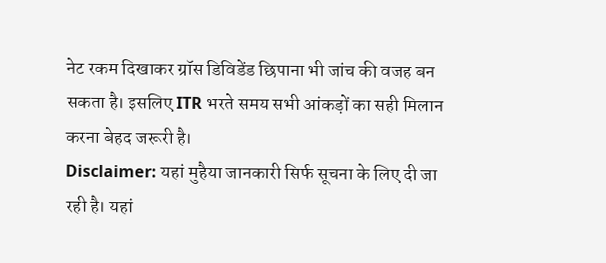नेट रकम दिखाकर ग्रॉस डिविडेंड छिपाना भी जांच की वजह बन सकता है। इसलिए ITR भरते समय सभी आंकड़ों का सही मिलान करना बेहद जरूरी है।
Disclaimer: यहां मुहैया जानकारी सिर्फ सूचना के लिए दी जा रही है। यहां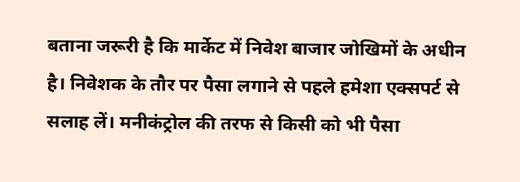बताना जरूरी है कि मार्केट में निवेश बाजार जोखिमों के अधीन है। निवेशक के तौर पर पैसा लगाने से पहले हमेशा एक्सपर्ट से सलाह लें। मनीकंट्रोल की तरफ से किसी को भी पैसा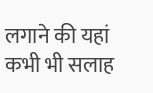लगाने की यहां कभी भी सलाह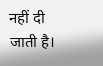नहीं दी जाती है।